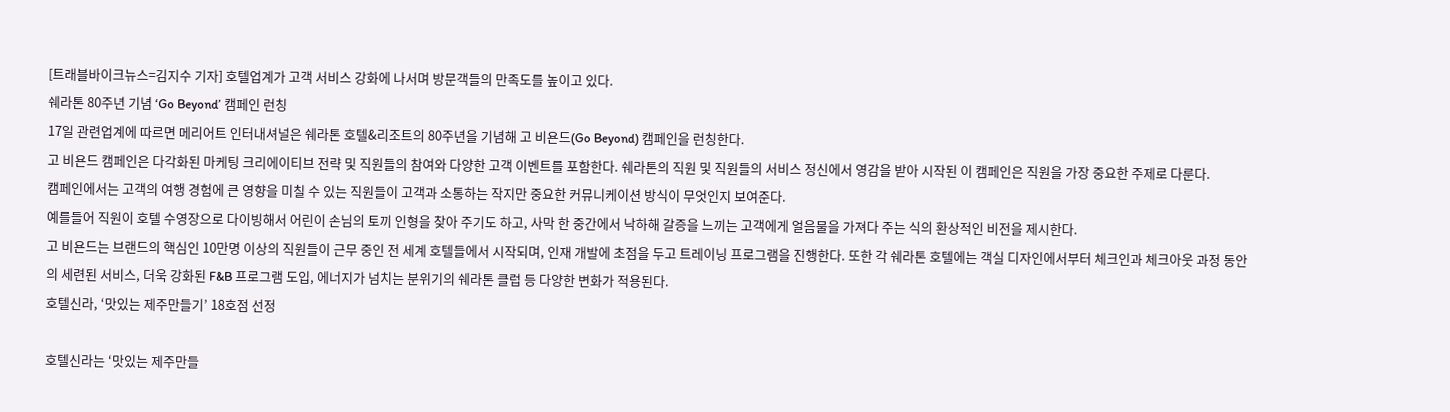[트래블바이크뉴스=김지수 기자] 호텔업계가 고객 서비스 강화에 나서며 방문객들의 만족도를 높이고 있다.
쉐라톤 80주년 기념 ‘Go Beyond’ 캠페인 런칭
17일 관련업계에 따르면 메리어트 인터내셔널은 쉐라톤 호텔&리조트의 80주년을 기념해 고 비욘드(Go Beyond) 캠페인을 런칭한다.
고 비욘드 캠페인은 다각화된 마케팅 크리에이티브 전략 및 직원들의 참여와 다양한 고객 이벤트를 포함한다. 쉐라톤의 직원 및 직원들의 서비스 정신에서 영감을 받아 시작된 이 캠페인은 직원을 가장 중요한 주제로 다룬다.
캠페인에서는 고객의 여행 경험에 큰 영향을 미칠 수 있는 직원들이 고객과 소통하는 작지만 중요한 커뮤니케이션 방식이 무엇인지 보여준다.
예를들어 직원이 호텔 수영장으로 다이빙해서 어린이 손님의 토끼 인형을 찾아 주기도 하고, 사막 한 중간에서 낙하해 갈증을 느끼는 고객에게 얼음물을 가져다 주는 식의 환상적인 비전을 제시한다.
고 비욘드는 브랜드의 핵심인 10만명 이상의 직원들이 근무 중인 전 세계 호텔들에서 시작되며, 인재 개발에 초점을 두고 트레이닝 프로그램을 진행한다. 또한 각 쉐라톤 호텔에는 객실 디자인에서부터 체크인과 체크아웃 과정 동안의 세련된 서비스, 더욱 강화된 F&B 프로그램 도입, 에너지가 넘치는 분위기의 쉐라톤 클럽 등 다양한 변화가 적용된다.
호텔신라, ‘맛있는 제주만들기’ 18호점 선정

호텔신라는 ‘맛있는 제주만들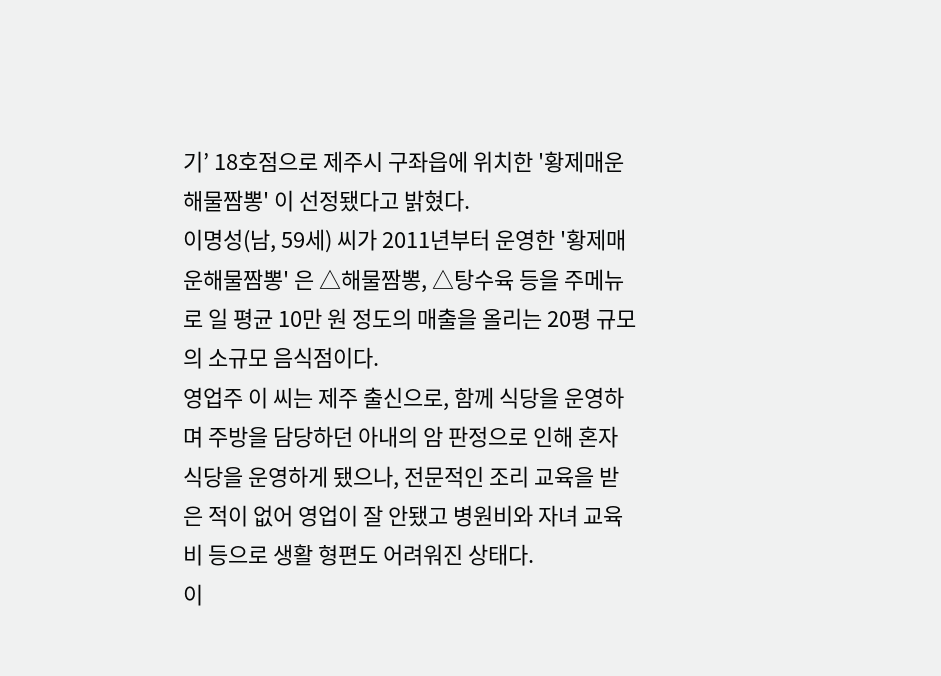기’ 18호점으로 제주시 구좌읍에 위치한 '황제매운해물짬뽕' 이 선정됐다고 밝혔다.
이명성(남, 59세) 씨가 2011년부터 운영한 '황제매운해물짬뽕' 은 △해물짬뽕, △탕수육 등을 주메뉴로 일 평균 10만 원 정도의 매출을 올리는 20평 규모의 소규모 음식점이다.
영업주 이 씨는 제주 출신으로, 함께 식당을 운영하며 주방을 담당하던 아내의 암 판정으로 인해 혼자 식당을 운영하게 됐으나, 전문적인 조리 교육을 받은 적이 없어 영업이 잘 안됐고 병원비와 자녀 교육비 등으로 생활 형편도 어려워진 상태다.
이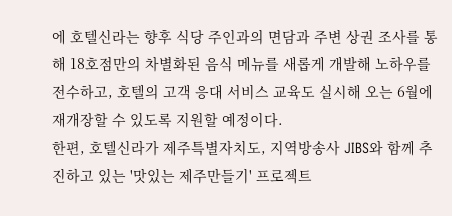에 호텔신라는 향후 식당 주인과의 면담과 주변 상권 조사를 통해 18호점만의 차별화된 음식 메뉴를 새롭게 개발해 노하우를 전수하고, 호텔의 고객 응대 서비스 교육도 실시해 오는 6월에 재개장할 수 있도록 지원할 예정이다.
한편, 호텔신라가 제주특별자치도, 지역방송사 JIBS와 함께 추진하고 있는 '맛있는 제주만들기' 프로젝트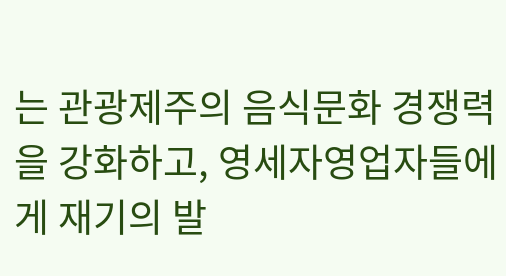는 관광제주의 음식문화 경쟁력을 강화하고, 영세자영업자들에게 재기의 발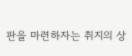판을 마련하자는 취지의 상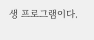생 프로그램이다.